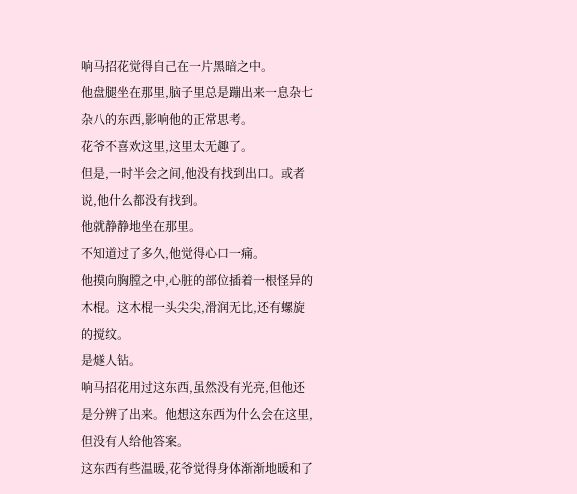响马招花觉得自己在一片黑暗之中。
他盘腿坐在那里,脑子里总是蹦出来一息杂七杂八的东西,影响他的正常思考。
花爷不喜欢这里,这里太无趣了。
但是,一时半会之间,他没有找到出口。或者说,他什么都没有找到。
他就静静地坐在那里。
不知道过了多久,他觉得心口一痛。
他摸向胸膛之中,心脏的部位插着一根怪异的木棍。这木棍一头尖尖,滑润无比,还有螺旋的搅纹。
是燧人钻。
响马招花用过这东西,虽然没有光亮,但他还是分辨了出来。他想这东西为什么会在这里,但没有人给他答案。
这东西有些温暖,花爷觉得身体渐渐地暖和了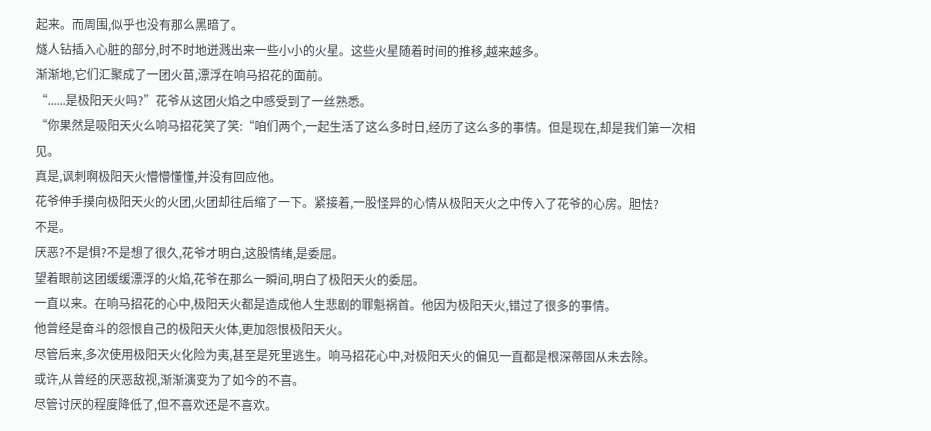起来。而周围,似乎也没有那么黑暗了。
燧人钻插入心脏的部分,时不时地迸溅出来一些小小的火星。这些火星随着时间的推移,越来越多。
渐渐地,它们汇聚成了一团火苗,漂浮在响马招花的面前。
“......是极阳天火吗?”花爷从这团火焰之中感受到了一丝熟悉。
“你果然是吸阳天火么响马招花笑了笑:“咱们两个,一起生活了这么多时日,经历了这么多的事情。但是现在,却是我们第一次相见。
真是,讽刺啊极阳天火懵懵懂懂,并没有回应他。
花爷伸手摸向极阳天火的火团,火团却往后缩了一下。紧接着,一股怪异的心情从极阳天火之中传入了花爷的心房。胆怯?
不是。
厌恶?不是惧?不是想了很久,花爷才明白,这股情绪,是委屈。
望着眼前这团缓缓漂浮的火焰,花爷在那么一瞬间,明白了极阳天火的委屈。
一直以来。在响马招花的心中,极阳天火都是造成他人生悲剧的罪魁祸首。他因为极阳天火,错过了很多的事情。
他曾经是奋斗的怨恨自己的极阳天火体,更加怨恨极阳天火。
尽管后来,多次使用极阳天火化险为夷,甚至是死里逃生。响马招花心中,对极阳天火的偏见一直都是根深蒂固从未去除。
或许,从曾经的厌恶敌视,渐渐演变为了如今的不喜。
尽管讨厌的程度降低了,但不喜欢还是不喜欢。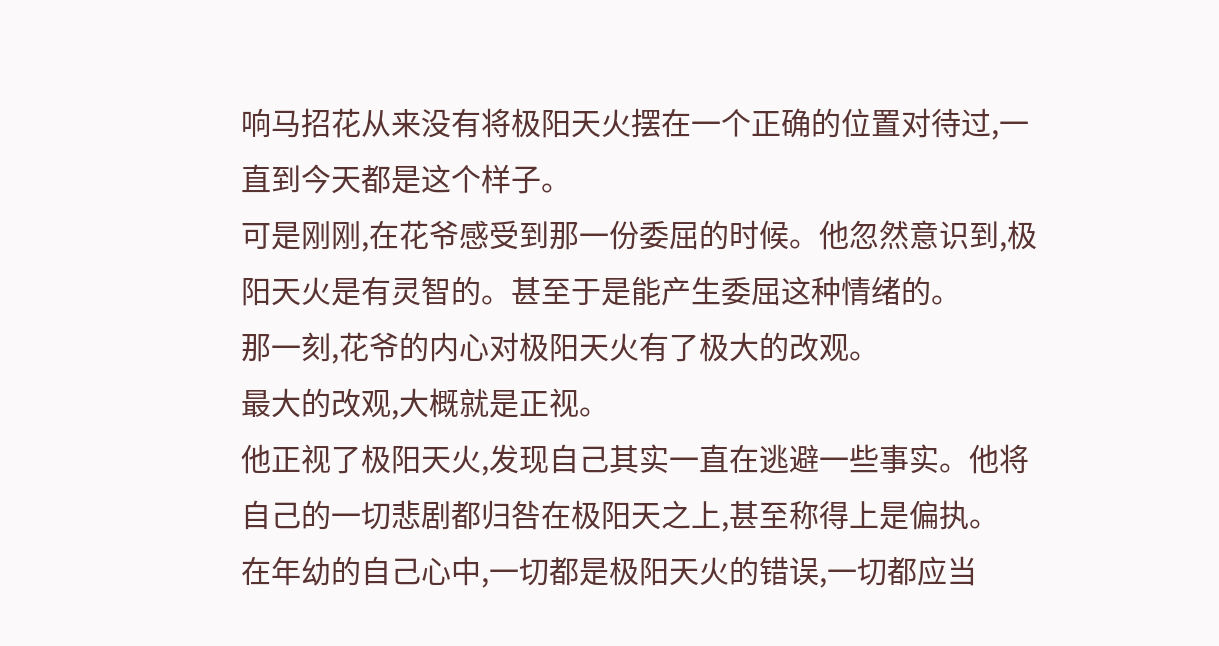响马招花从来没有将极阳天火摆在一个正确的位置对待过,一直到今天都是这个样子。
可是刚刚,在花爷感受到那一份委屈的时候。他忽然意识到,极阳天火是有灵智的。甚至于是能产生委屈这种情绪的。
那一刻,花爷的内心对极阳天火有了极大的改观。
最大的改观,大概就是正视。
他正视了极阳天火,发现自己其实一直在逃避一些事实。他将自己的一切悲剧都归咎在极阳天之上,甚至称得上是偏执。
在年幼的自己心中,一切都是极阳天火的错误,一切都应当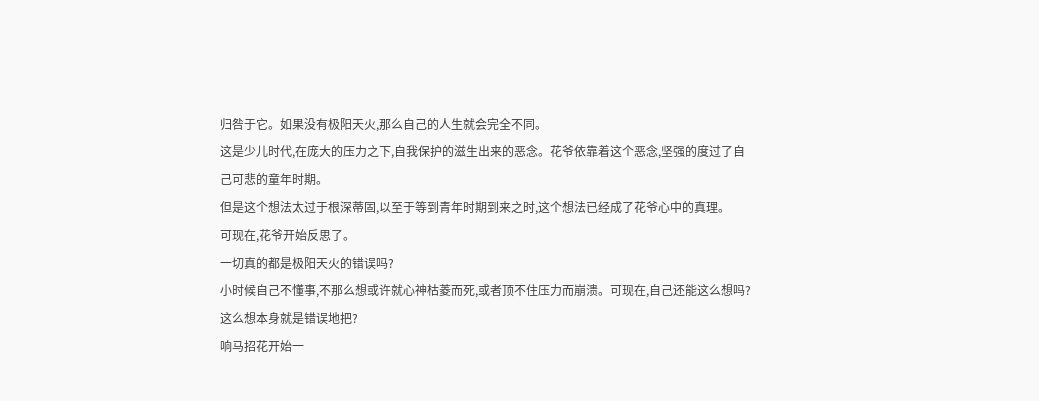归咎于它。如果没有极阳天火,那么自己的人生就会完全不同。
这是少儿时代,在庞大的压力之下,自我保护的滋生出来的恶念。花爷依靠着这个恶念,坚强的度过了自己可悲的童年时期。
但是这个想法太过于根深蒂固,以至于等到青年时期到来之时,这个想法已经成了花爷心中的真理。
可现在,花爷开始反思了。
一切真的都是极阳天火的错误吗?
小时候自己不懂事,不那么想或许就心神枯菱而死,或者顶不住压力而崩溃。可现在,自己还能这么想吗?
这么想本身就是错误地把?
响马招花开始一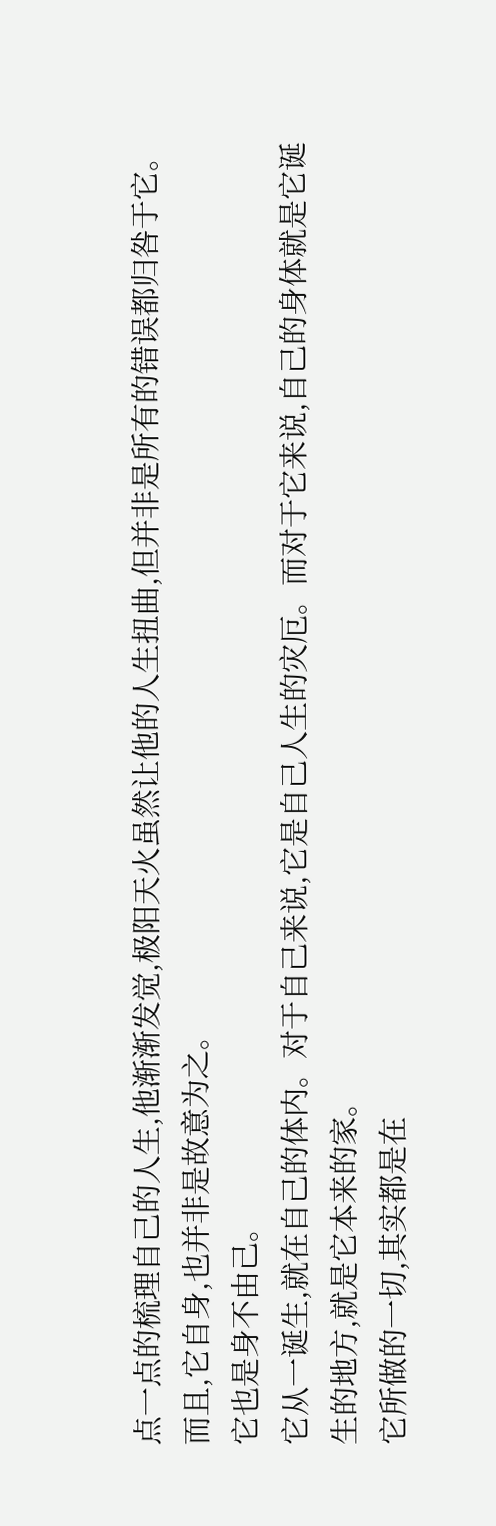点一点的梳理自己的人生,他渐渐发觉,极阳天火虽然让他的人生扭曲,但并非是所有的错误都归咎于它。
而且,它自身,也并非是故意为之。
它也是身不由己。
它从一诞生,就在自己的体内。对于自己来说,它是自己人生的灾厄。而对于它来说,自己的身体就是它诞生的地方,就是它本来的家。
它所做的一切,其实都是在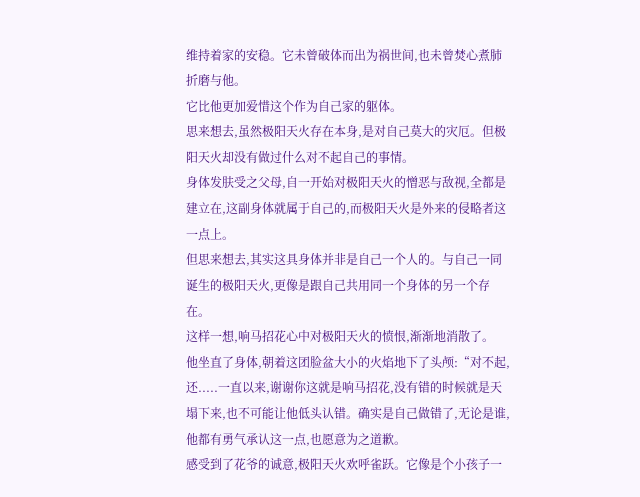维持着家的安稳。它未曾破体而出为祸世间,也未曾焚心煮肺折磨与他。
它比他更加爱惜这个作为自己家的躯体。
思来想去,虽然极阳天火存在本身,是对自己莫大的灾厄。但极阳天火却没有做过什么对不起自己的事情。
身体发肤受之父母,自一开始对极阳天火的憎恶与敌视,全都是建立在,这副身体就属于自己的,而极阳天火是外来的侵略者这一点上。
但思来想去,其实这具身体并非是自己一个人的。与自己一同诞生的极阳天火,更像是跟自己共用同一个身体的另一个存在。
这样一想,响马招花心中对极阳天火的愤恨,渐渐地消散了。
他坐直了身体,朝着这团脸盆大小的火焰地下了头颅:“对不起,还.....一直以来,谢谢你这就是响马招花,没有错的时候就是天塌下来,也不可能让他低头认错。确实是自己做错了,无论是谁,他都有勇气承认这一点,也愿意为之道歉。
感受到了花爷的诚意,极阳天火欢呼雀跃。它像是个小孩子一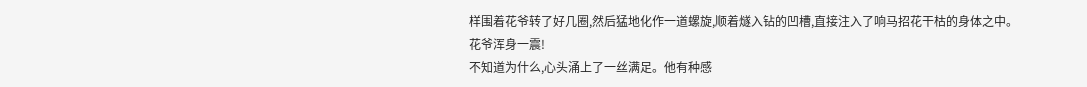样围着花爷转了好几圈,然后猛地化作一道螺旋,顺着燧入钻的凹槽,直接注入了响马招花干枯的身体之中。
花爷浑身一震!
不知道为什么,心头涌上了一丝满足。他有种感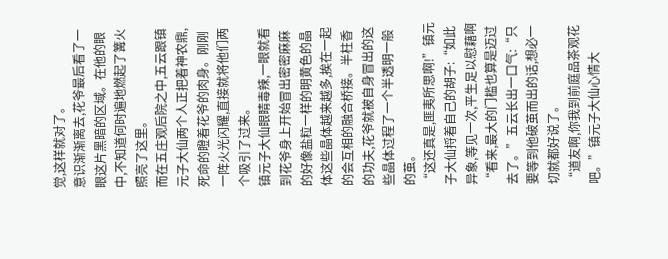觉,这样就对了。
意识渐渐离去,花爷最后看了一眼这片黑暗的区域。在他的眼中,不知道何时遍地燃起了篝火照亮了这里。
而在五庄观后院之中,五云跟镇元子大仙两个人正把着神农鼎,死命的瞪着花爷的肉身。刚刚一阵火光闪耀,直接就将他们两个吸引了过来。
镇元子大仙眼睛毒辣,一眼就看到花爷身上开始冒出密密麻麻的好像盐粒一样的明黄色的晶体这些晶体越来越多,挨在一起的会互相的融合桥接。半柱香的功夫,花爷就被自身冒出的这些晶体过程了一个半透明一般的茧。
“这还真是,匪夷所思啊!”镇元子大仙捋着自己的胡子:“如此异象,等见一次,平生足以慰藉啊“看来,最大的门槛也算是迈过去了。”五云长出一口气:“只要等到他破茧而出的话,想必一切就都好说了。
“道友啊,你我到前庭品茶观花吧。”镇元子大仙心情大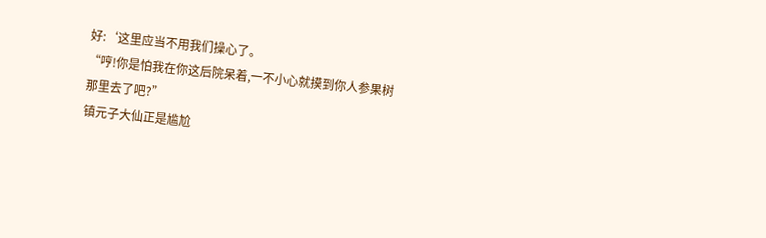好:‘这里应当不用我们操心了。
“哼!你是怕我在你这后院呆着,一不小心就摸到你人参果树那里去了吧?”
镇元子大仙正是尴尬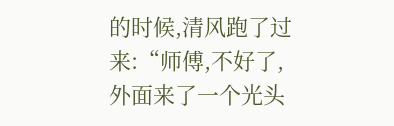的时候,清风跑了过来:“师傅,不好了,外面来了一个光头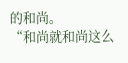的和尚。
“和尚就和尚这么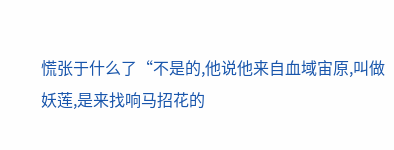慌张于什么了“不是的,他说他来自血域宙原,叫做妖莲,是来找响马招花的